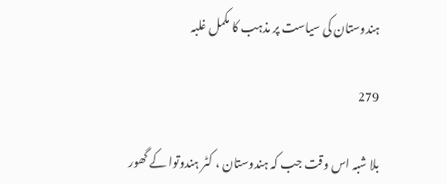ہندوستان کی سیاست پر مذہب کا مکمل غلبہ

279

بلا شبہ اس وقت جب کہ ہندوستان ، کٹر ہندوتوا کے گھور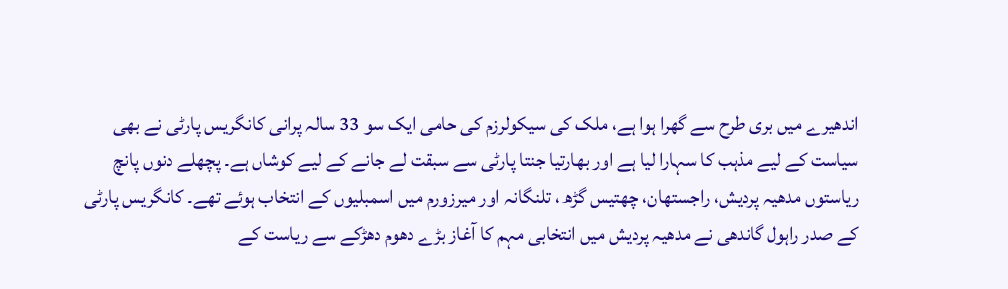اندھیرے میں بری طرح سے گھرا ہوا ہے، ملک کی سیکولرزم کی حامی ایک سو 33 سالہ پرانی کانگریس پارٹی نے بھی سیاست کے لیے مذہب کا سہارا لیا ہے اور بھارتیا جنتا پارٹی سے سبقت لے جانے کے لیے کوشاں ہے۔ پچھلے دنوں پانچ ریاستوں مدھیہ پردیش، راجستھان، چھتیس گڑھ ، تلنگانہ اور میرزورم میں اسمبلیوں کے انتخاب ہوئے تھے۔ کانگریس پارٹی کے صدر راہول گاندھی نے مدھیہ پردیش میں انتخابی مہم کا آغاز بڑے دھوم دھڑکے سے ریاست کے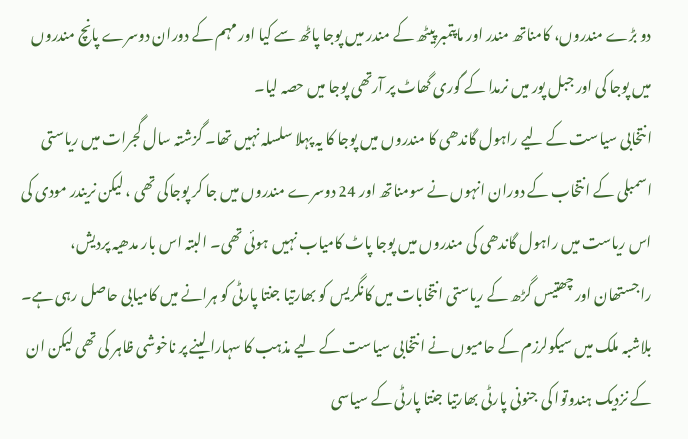دو بڑے مندروں، کامناتھ مندر اور ماپتمبر پیٹھ کے مندر میں پوجا پاٹھ سے کیا اور مہم کے دوران دوسرے پانچ مندروں میں پوجا کی اور جبل پور میں نرمدا کے گوری گھاٹ پر آرتھی پوجا میں حصہ لیا۔
انتخابی سیاست کے لیے راہول گاندھی کا مندروں میں پوجا کا یہ پہلا سلسلہ نہیں تھا۔ گزشتہ سال گجرات میں ریاستی اسمبلی کے انتخاب کے دوران انہوں نے سومناتھ اور 24 دوسرے مندروں میں جا کر پوجاکی تھی ، لیکن نریندر مودی کی اس ریاست میں راہول گاندھی کی مندروں میں پوجا پاٹ کامیاب نہیں ہوئی تھی۔ البتہ اس بار مدھیہ پردیش، راجستھان اور چھتیس گڑھ کے ریاستی انتخابات میں کانگریس کو بھارتیا جنتا پارٹی کو ہرانے میں کامیابی حاصل رہی ہے۔ بلاشبہ ملک میں سیکولرزم کے حامیوں نے انتخابی سیاست کے لیے مذہب کا سہارا لینے پر ناخوشی ظاہر کی تھی لیکن ان کے نزدیک ہندوتوا کی جنونی پارٹی بھارتیا جنتا پارٹی کے سیاسی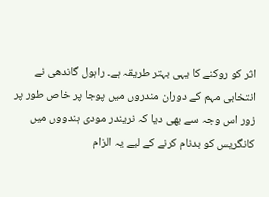اثر کو روکنے کا یہی بہتر طریقہ ہے۔ راہول گاندھی نے انتخابی مہم کے دوران مندروں میں پوجا پر خاص طور پر زور اس وجہ سے بھی دیا کہ نریندر مودی ہندووں میں کانگریس کو بدنام کرنے کے لیے یہ الزام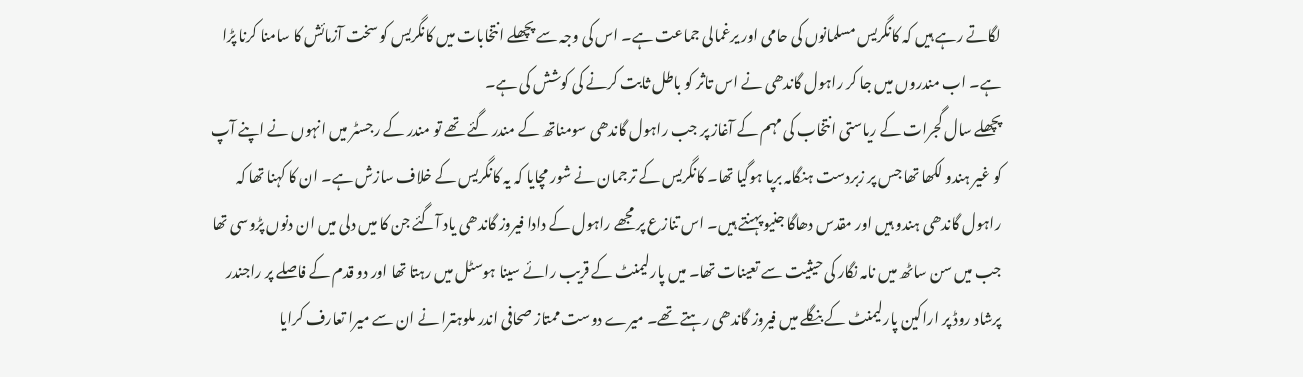لگاتے رہے ہیں کہ کانگریس مسلمانوں کی حامی اور یرغمالی جماعت ہے۔ اس کی وجہ سے پچھلے انتخابات میں کانگریس کو سخت آزمائش کا سامنا کرنا پڑا ہے۔ اب مندروں میں جا کر راہول گاندھی نے اس تاثر کو باطل ثابت کرنے کی کوشش کی ہے۔
پچھلے سال گجرات کے ریاستی انتخاب کی مہم کے آغاز پر جب راہول گاندھی سومناتھ کے مندر گئے تھے تو مندر کے رجسٹر میں انہوں نے اپنے آپ کو غیر ہندو لکھا تھا جس پر زبردست ہنگامہ برپا ہوگیا تھا۔ کانگریس کے ترجمان نے شور مچایا کہ یہ کانگریس کے خلاف سازش ہے۔ ان کا کہنا تھا کہ راہول گاندھی ہندو ہیں اور مقدس دھاگا جنیو پہنتے ہیں۔ اس تنازع پر مجھے راہول کے دادا فیروز گاندھی یاد آگئے جن کا میں دلی میں ان دنوں پڑوسی تھا جب میں سن ساٹھ میں نامہ نگار کی حیثیت سے تعینات تھا۔ میں پارلیمنٹ کے قریب رائے سینا ہوسٹل میں رہتا تھا اور دو قدم کے فاصلے پر راجندر پرشاد روڈ پر اراکین پارلیمنٹ کے بنگلے میں فیروز گاندھی رہتے تھے۔ میرے دوست ممتاز صحافی اندر ملوہترا نے ان سے میرا تعارف کرایا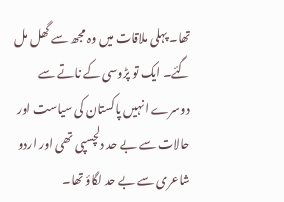تھا۔ پہلی ملاقات میں وہ مجھ سے گھل مل گئے۔ ایک تو پڑوسی کے ناتے سے دوسرے انہیں پاکستان کی سیاست اور حالات سے بے حد دلچسپی تھی اور اردو شاعری سے بے حد لگاؤ تھا۔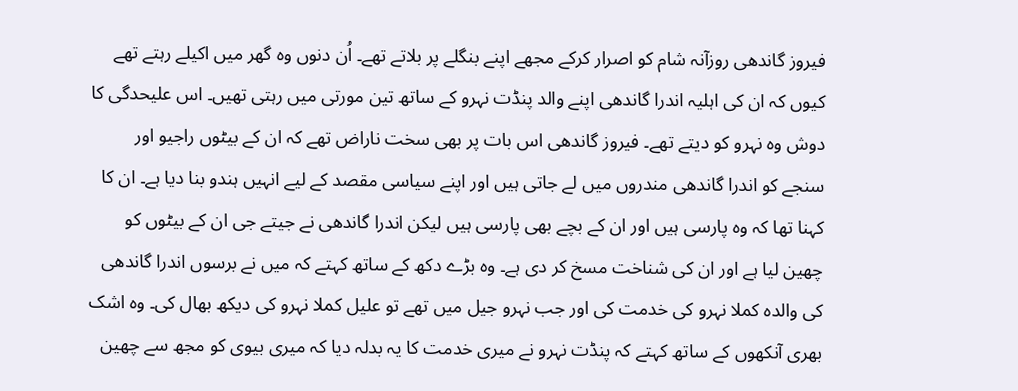فیروز گاندھی روزآنہ شام کو اصرار کرکے مجھے اپنے بنگلے پر بلاتے تھے۔ اُن دنوں وہ گھر میں اکیلے رہتے تھے کیوں کہ ان کی اہلیہ اندرا گاندھی اپنے والد پنڈت نہرو کے ساتھ تین مورتی میں رہتی تھیں۔ اس علیحدگی کا دوش وہ نہرو کو دیتے تھے۔ فیروز گاندھی اس بات پر بھی سخت ناراض تھے کہ ان کے بیٹوں راجیو اور سنجے کو اندرا گاندھی مندروں میں لے جاتی ہیں اور اپنے سیاسی مقصد کے لیے انہیں ہندو بنا دیا ہے۔ ان کا کہنا تھا کہ وہ پارسی ہیں اور ان کے بچے بھی پارسی ہیں لیکن اندرا گاندھی نے جیتے جی ان کے بیٹوں کو چھین لیا ہے اور ان کی شناخت مسخ کر دی ہے۔ وہ بڑے دکھ کے ساتھ کہتے کہ میں نے برسوں اندرا گاندھی کی والدہ کملا نہرو کی خدمت کی اور جب نہرو جیل میں تھے تو علیل کملا نہرو کی دیکھ بھال کی۔ وہ اشک بھری آنکھوں کے ساتھ کہتے کہ پنڈت نہرو نے میری خدمت کا یہ بدلہ دیا کہ میری بیوی کو مجھ سے چھین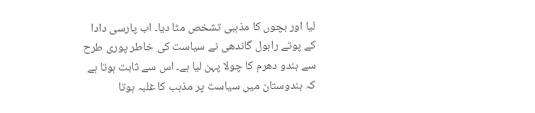لیا اور بچوں کا مذہبی تشخص مٹا دیا۔ اب پارسی دادا کے پوتے راہول گاندھی نے سیاست کی خاطر پوری طرح سے ہندو دھرم کا چولا پہن لیا ہے۔ اس سے ثابت ہوتا ہے کہ ہندوستان میں سیاست پر مذہب کا غلبہ ہوتا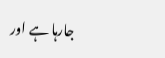جارہا ہے اور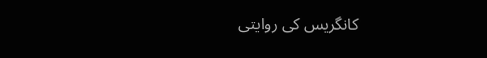کانگریس کی روایتی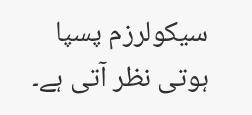سیکولرزم پسپا ہوتی نظر آتی ہے۔